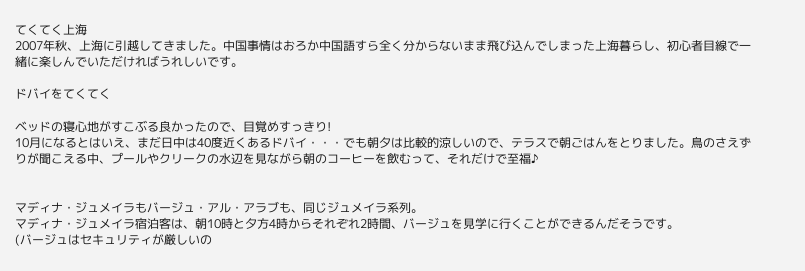てくてく上海
2007年秋、上海に引越してきました。中国事情はおろか中国語すら全く分からないまま飛び込んでしまった上海暮らし、初心者目線で一緒に楽しんでいただければうれしいです。

ドバイをてくてく

ベッドの寝心地がすこぶる良かったので、目覚めすっきり!
10月になるとはいえ、まだ日中は40度近くあるドバイ・・・でも朝夕は比較的涼しいので、テラスで朝ごはんをとりました。鳥のさえずりが聞こえる中、プールやクリークの水辺を見ながら朝のコーヒーを飲むって、それだけで至福♪


マディナ・ジュメイラもバージュ・アル・アラブも、同じジュメイラ系列。
マディナ・ジュメイラ宿泊客は、朝10時と夕方4時からそれぞれ2時間、バージュを見学に行くことができるんだそうです。
(バージュはセキュリティが厳しいの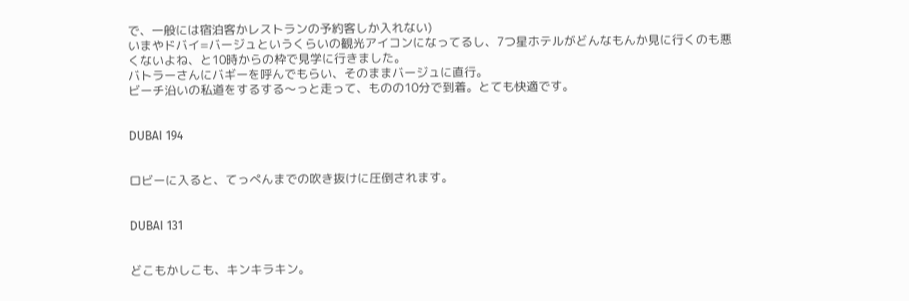で、一般には宿泊客かレストランの予約客しか入れない)
いまやドバイ=バージュというくらいの観光アイコンになってるし、7つ星ホテルがどんなもんか見に行くのも悪くないよね、と10時からの枠で見学に行きました。
バトラーさんにバギーを呼んでもらい、そのままバージュに直行。
ビーチ沿いの私道をするする〜っと走って、ものの10分で到着。とても快適です。


DUBAI 194


ロビーに入ると、てっぺんまでの吹き抜けに圧倒されます。


DUBAI 131


どこもかしこも、キンキラキン。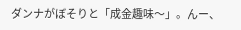ダンナがぼそりと「成金趣味〜」。んー、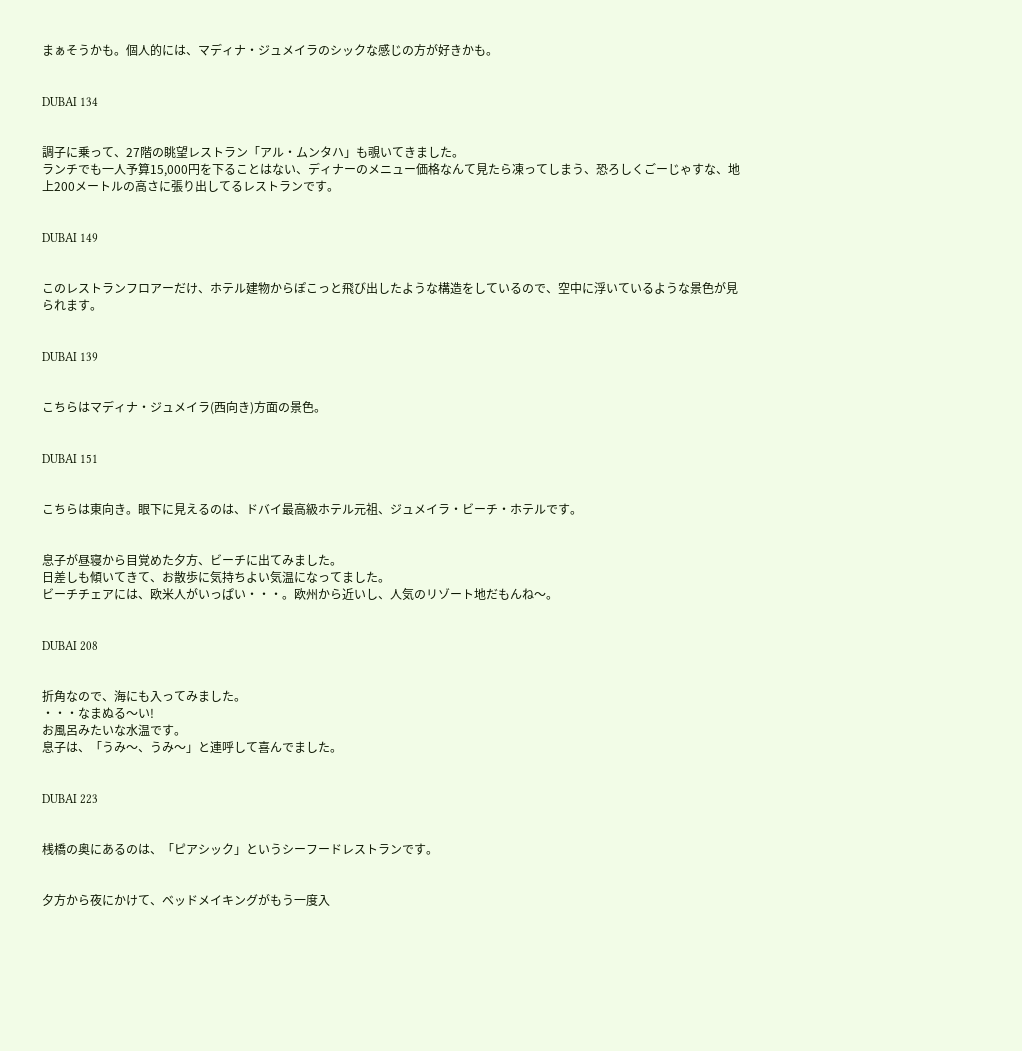まぁそうかも。個人的には、マディナ・ジュメイラのシックな感じの方が好きかも。


DUBAI 134


調子に乗って、27階の眺望レストラン「アル・ムンタハ」も覗いてきました。
ランチでも一人予算15,000円を下ることはない、ディナーのメニュー価格なんて見たら凍ってしまう、恐ろしくごーじゃすな、地上200メートルの高さに張り出してるレストランです。


DUBAI 149


このレストランフロアーだけ、ホテル建物からぽこっと飛び出したような構造をしているので、空中に浮いているような景色が見られます。


DUBAI 139


こちらはマディナ・ジュメイラ(西向き)方面の景色。


DUBAI 151


こちらは東向き。眼下に見えるのは、ドバイ最高級ホテル元祖、ジュメイラ・ビーチ・ホテルです。


息子が昼寝から目覚めた夕方、ビーチに出てみました。
日差しも傾いてきて、お散歩に気持ちよい気温になってました。
ビーチチェアには、欧米人がいっぱい・・・。欧州から近いし、人気のリゾート地だもんね〜。


DUBAI 208


折角なので、海にも入ってみました。
・・・なまぬる〜い!
お風呂みたいな水温です。
息子は、「うみ〜、うみ〜」と連呼して喜んでました。


DUBAI 223


桟橋の奥にあるのは、「ピアシック」というシーフードレストランです。


夕方から夜にかけて、ベッドメイキングがもう一度入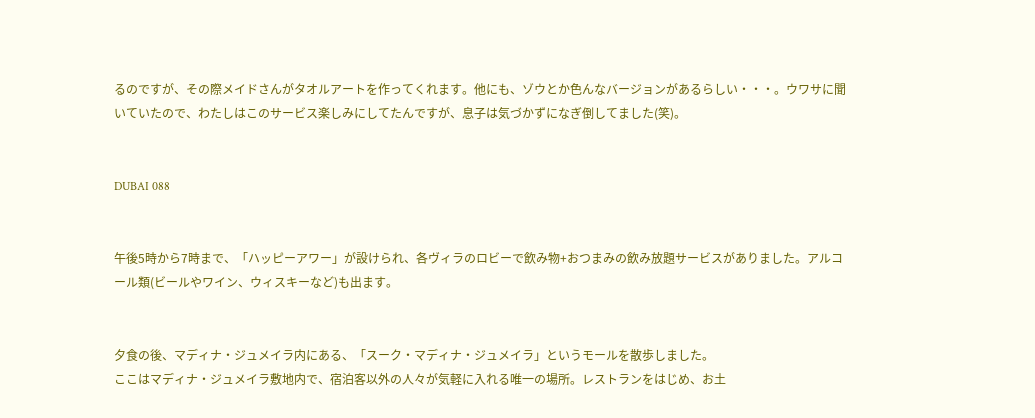るのですが、その際メイドさんがタオルアートを作ってくれます。他にも、ゾウとか色んなバージョンがあるらしい・・・。ウワサに聞いていたので、わたしはこのサービス楽しみにしてたんですが、息子は気づかずになぎ倒してました(笑)。


DUBAI 088


午後5時から7時まで、「ハッピーアワー」が設けられ、各ヴィラのロビーで飲み物+おつまみの飲み放題サービスがありました。アルコール類(ビールやワイン、ウィスキーなど)も出ます。


夕食の後、マディナ・ジュメイラ内にある、「スーク・マディナ・ジュメイラ」というモールを散歩しました。
ここはマディナ・ジュメイラ敷地内で、宿泊客以外の人々が気軽に入れる唯一の場所。レストランをはじめ、お土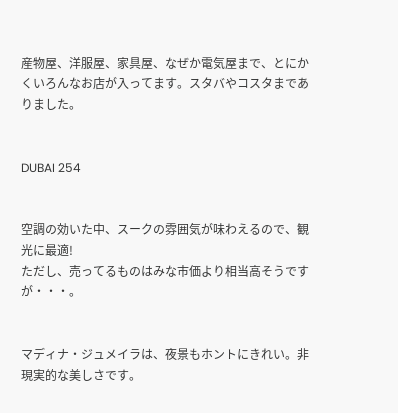産物屋、洋服屋、家具屋、なぜか電気屋まで、とにかくいろんなお店が入ってます。スタバやコスタまでありました。


DUBAI 254


空調の効いた中、スークの雰囲気が味わえるので、観光に最適!
ただし、売ってるものはみな市価より相当高そうですが・・・。


マディナ・ジュメイラは、夜景もホントにきれい。非現実的な美しさです。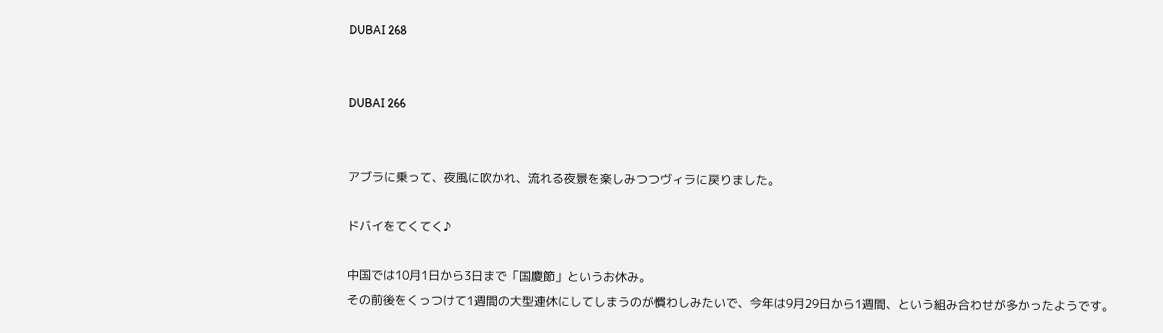DUBAI 268


DUBAI 266


アブラに乗って、夜風に吹かれ、流れる夜景を楽しみつつヴィラに戻りました。

ドバイをてくてく♪

中国では10月1日から3日まで「国慶節」というお休み。
その前後をくっつけて1週間の大型連休にしてしまうのが慣わしみたいで、今年は9月29日から1週間、という組み合わせが多かったようです。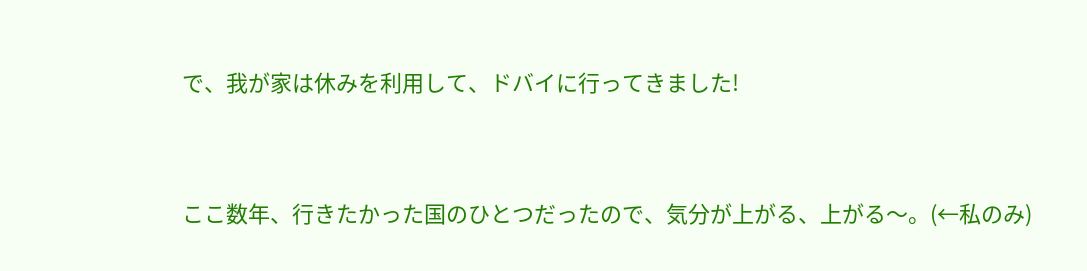で、我が家は休みを利用して、ドバイに行ってきました!


ここ数年、行きたかった国のひとつだったので、気分が上がる、上がる〜。(←私のみ)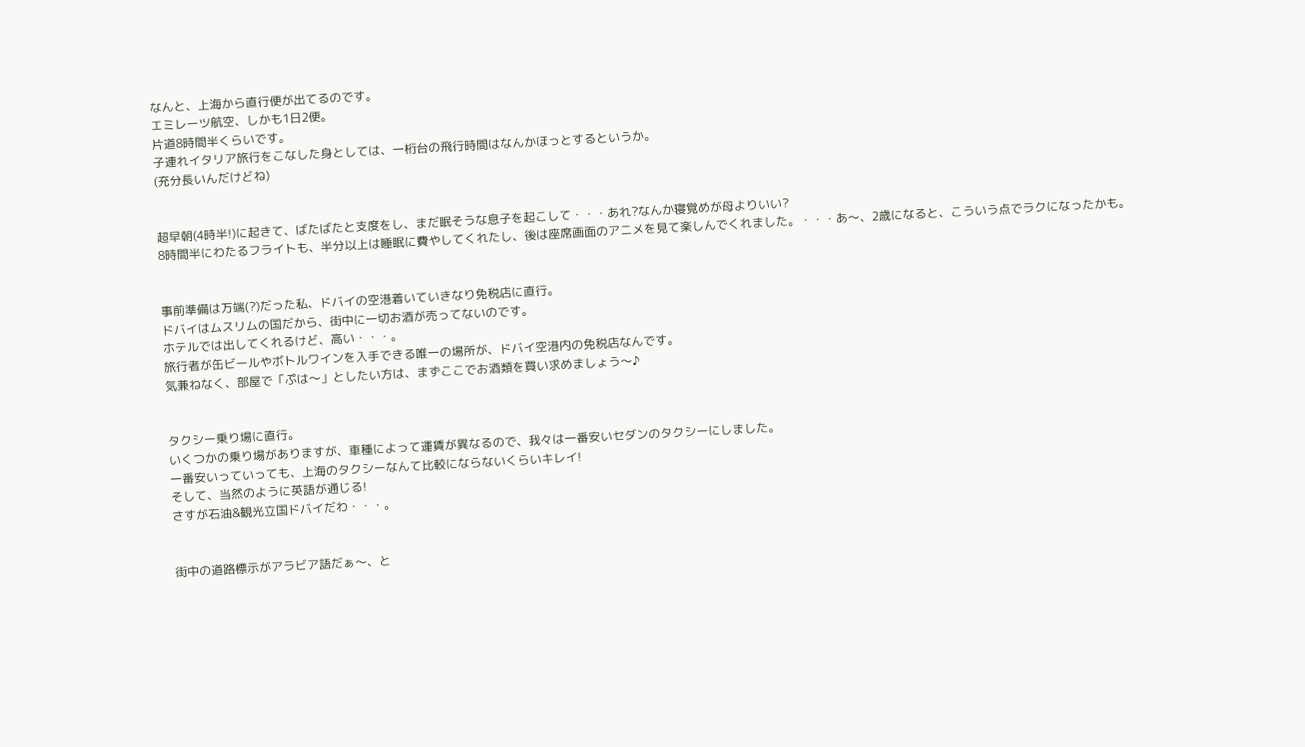なんと、上海から直行便が出てるのです。
エミレーツ航空、しかも1日2便。
片道8時間半くらいです。
子連れイタリア旅行をこなした身としては、一桁台の飛行時間はなんかほっとするというか。
(充分長いんだけどね)


超早朝(4時半!)に起きて、ばたばたと支度をし、まだ眠そうな息子を起こして・・・あれ?なんか寝覚めが母よりいい?
8時間半にわたるフライトも、半分以上は睡眠に費やしてくれたし、後は座席画面のアニメを見て楽しんでくれました。・・・あ〜、2歳になると、こういう点でラクになったかも。


事前準備は万端(?)だった私、ドバイの空港着いていきなり免税店に直行。
ドバイはムスリムの国だから、街中に一切お酒が売ってないのです。
ホテルでは出してくれるけど、高い・・・。
旅行者が缶ビールやボトルワインを入手できる唯一の場所が、ドバイ空港内の免税店なんです。
気兼ねなく、部屋で「ぷは〜」としたい方は、まずここでお酒類を買い求めましょう〜♪


タクシー乗り場に直行。
いくつかの乗り場がありますが、車種によって運賃が異なるので、我々は一番安いセダンのタクシーにしました。
一番安いっていっても、上海のタクシーなんて比較にならないくらいキレイ!
そして、当然のように英語が通じる!
さすが石油&観光立国ドバイだわ・・・。


街中の道路標示がアラビア語だぁ〜、と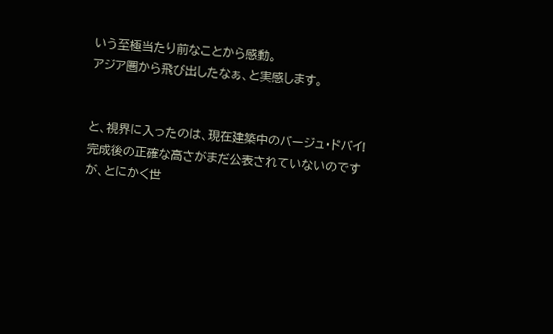いう至極当たり前なことから感動。
アジア圏から飛び出したなぁ、と実感します。


と、視界に入ったのは、現在建築中のバージュ・ドバイ!
完成後の正確な高さがまだ公表されていないのですが、とにかく世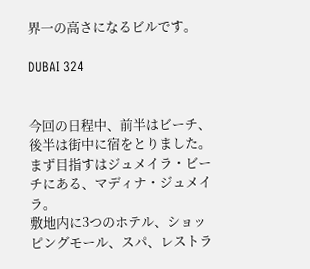界一の高さになるビルです。

DUBAI 324


今回の日程中、前半はビーチ、後半は街中に宿をとりました。
まず目指すはジュメイラ・ビーチにある、マディナ・ジュメイラ。
敷地内に3つのホテル、ショッピングモール、スパ、レストラ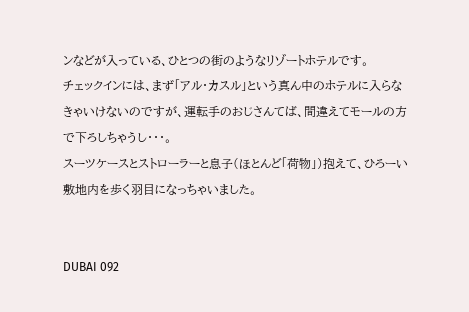ンなどが入っている、ひとつの街のようなリゾートホテルです。
チェックインには、まず「アル・カスル」という真ん中のホテルに入らなきゃいけないのですが、運転手のおじさんてば、間違えてモールの方で下ろしちゃうし・・・。
スーツケースとストローラーと息子(ほとんど「荷物」)抱えて、ひろーい敷地内を歩く羽目になっちゃいました。


DUBAI 092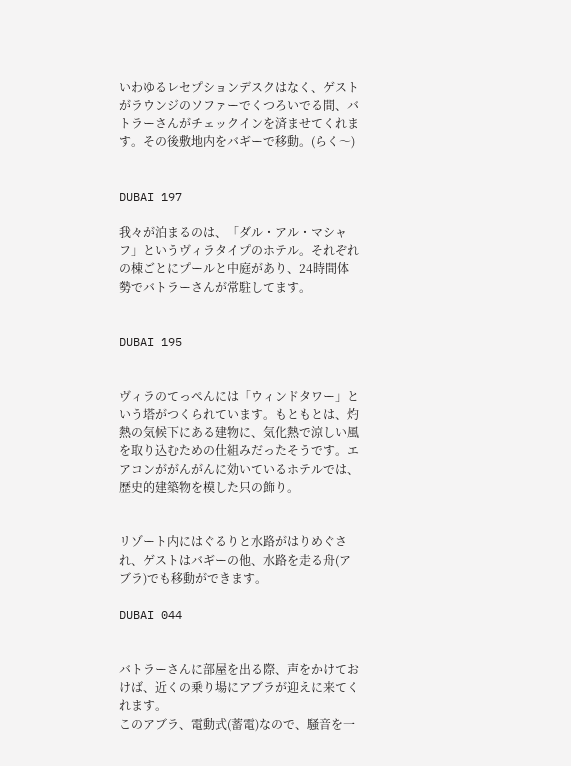いわゆるレセプションデスクはなく、ゲストがラウンジのソファーでくつろいでる間、バトラーさんがチェックインを済ませてくれます。その後敷地内をバギーで移動。(らく〜)


DUBAI 197

我々が泊まるのは、「ダル・アル・マシャフ」というヴィラタイプのホテル。それぞれの棟ごとにプールと中庭があり、24時間体勢でバトラーさんが常駐してます。


DUBAI 195


ヴィラのてっぺんには「ウィンドタワー」という塔がつくられています。もともとは、灼熱の気候下にある建物に、気化熱で涼しい風を取り込むための仕組みだったそうです。エアコンががんがんに効いているホテルでは、歴史的建築物を模した只の飾り。


リゾート内にはぐるりと水路がはりめぐされ、ゲストはバギーの他、水路を走る舟(アブラ)でも移動ができます。

DUBAI 044


バトラーさんに部屋を出る際、声をかけておけば、近くの乗り場にアブラが迎えに来てくれます。
このアブラ、電動式(蓄電)なので、騒音を一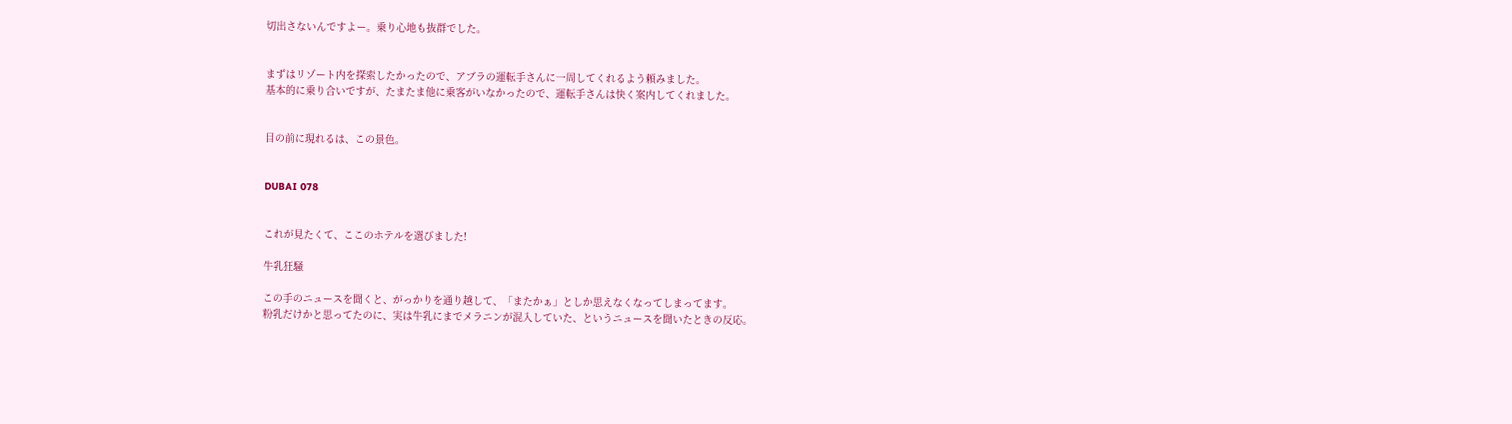切出さないんですよー。乗り心地も抜群でした。


まずはリゾート内を探索したかったので、アブラの運転手さんに一周してくれるよう頼みました。
基本的に乗り合いですが、たまたま他に乗客がいなかったので、運転手さんは快く案内してくれました。


目の前に現れるは、この景色。


DUBAI 078


これが見たくて、ここのホテルを選びました!

牛乳狂騒

この手のニュースを聞くと、がっかりを通り越して、「またかぁ」としか思えなくなってしまってます。
粉乳だけかと思ってたのに、実は牛乳にまでメラニンが混入していた、というニュースを聞いたときの反応。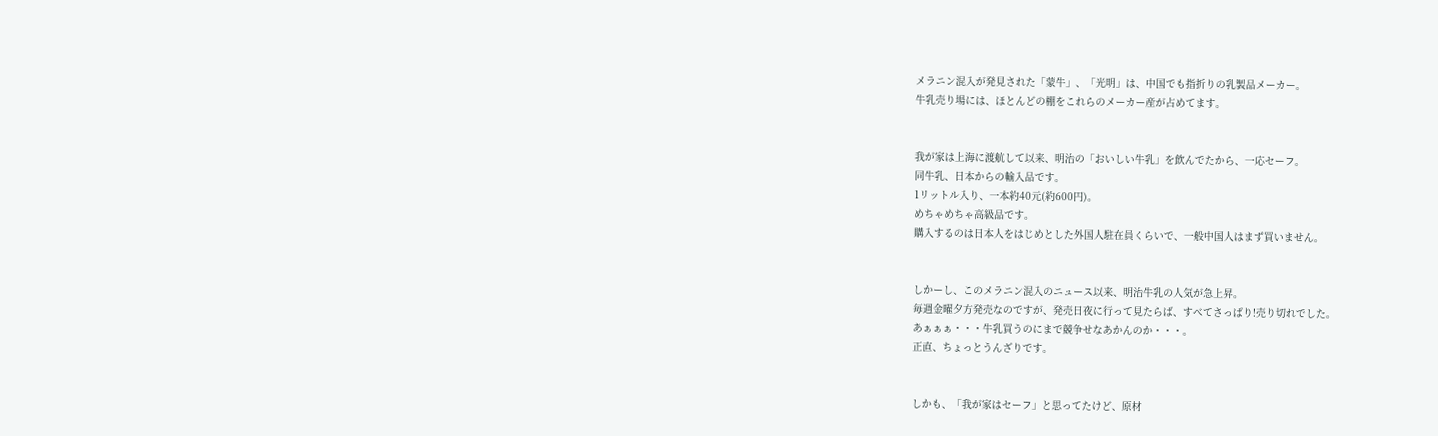メラニン混入が発見された「蒙牛」、「光明」は、中国でも指折りの乳製品メーカー。
牛乳売り場には、ほとんどの棚をこれらのメーカー産が占めてます。


我が家は上海に渡航して以来、明治の「おいしい牛乳」を飲んでたから、一応セーフ。
同牛乳、日本からの輸入品です。
1リットル入り、一本約40元(約600円)。
めちゃめちゃ高級品です。
購入するのは日本人をはじめとした外国人駐在員くらいで、一般中国人はまず買いません。


しかーし、このメラニン混入のニュース以来、明治牛乳の人気が急上昇。
毎週金曜夕方発売なのですが、発売日夜に行って見たらば、すべてさっぱり!売り切れでした。
あぁぁぁ・・・牛乳買うのにまで競争せなあかんのか・・・。
正直、ちょっとうんざりです。


しかも、「我が家はセーフ」と思ってたけど、原材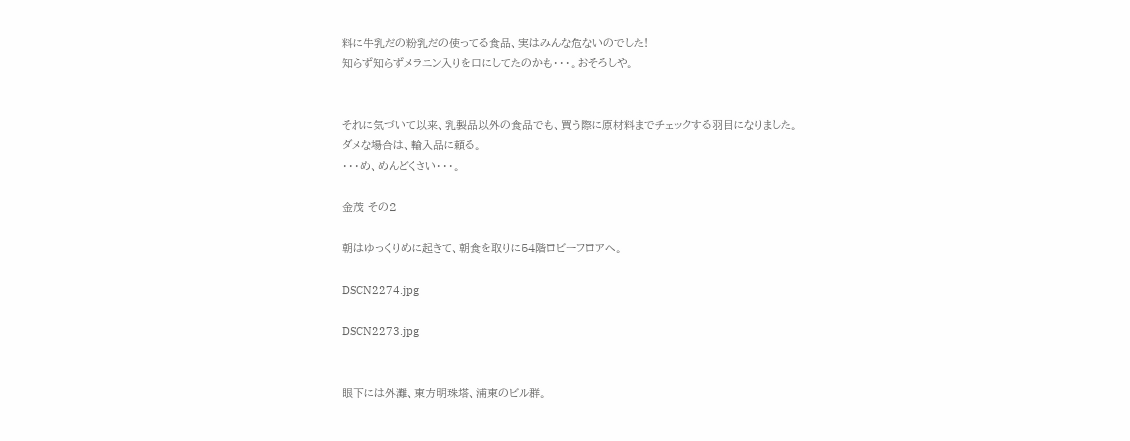料に牛乳だの粉乳だの使ってる食品、実はみんな危ないのでした!
知らず知らずメラニン入りを口にしてたのかも・・・。おそろしや。


それに気づいて以来、乳製品以外の食品でも、買う際に原材料までチェックする羽目になりました。
ダメな場合は、輸入品に頼る。
・・・め、めんどくさい・・・。

金茂 その2

朝はゆっくりめに起きて、朝食を取りに54階ロビーフロアへ。

DSCN2274.jpg

DSCN2273.jpg


眼下には外灘、東方明珠塔、浦東のビル群。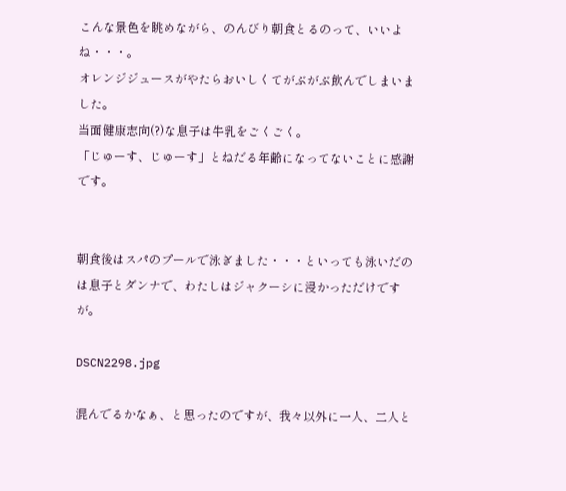こんな景色を眺めながら、のんびり朝食とるのって、いいよね・・・。
オレンジジュースがやたらおいしくてがぶがぶ飲んでしまいました。
当面健康志向(?)な息子は牛乳をごくごく。
「じゅーす、じゅーす」とねだる年齢になってないことに感謝です。


朝食後はスパのプールで泳ぎました・・・といっても泳いだのは息子とダンナで、わたしはジャクーシに浸かっただけですが。

DSCN2298.jpg

混んでるかなぁ、と思ったのですが、我々以外に一人、二人と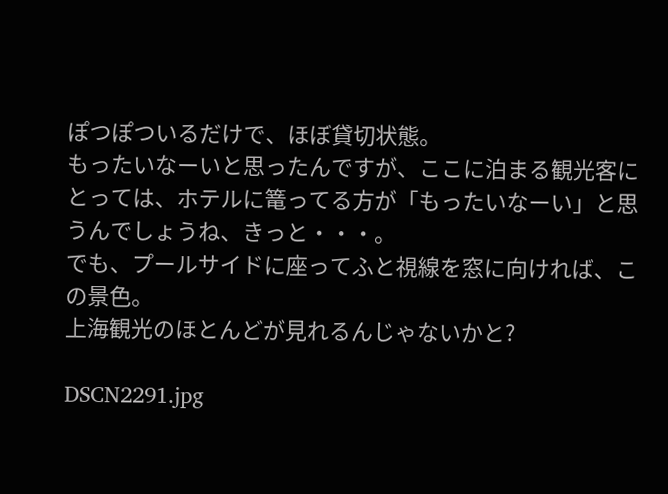ぽつぽついるだけで、ほぼ貸切状態。
もったいなーいと思ったんですが、ここに泊まる観光客にとっては、ホテルに篭ってる方が「もったいなーい」と思うんでしょうね、きっと・・・。
でも、プールサイドに座ってふと視線を窓に向ければ、この景色。
上海観光のほとんどが見れるんじゃないかと?

DSCN2291.jpg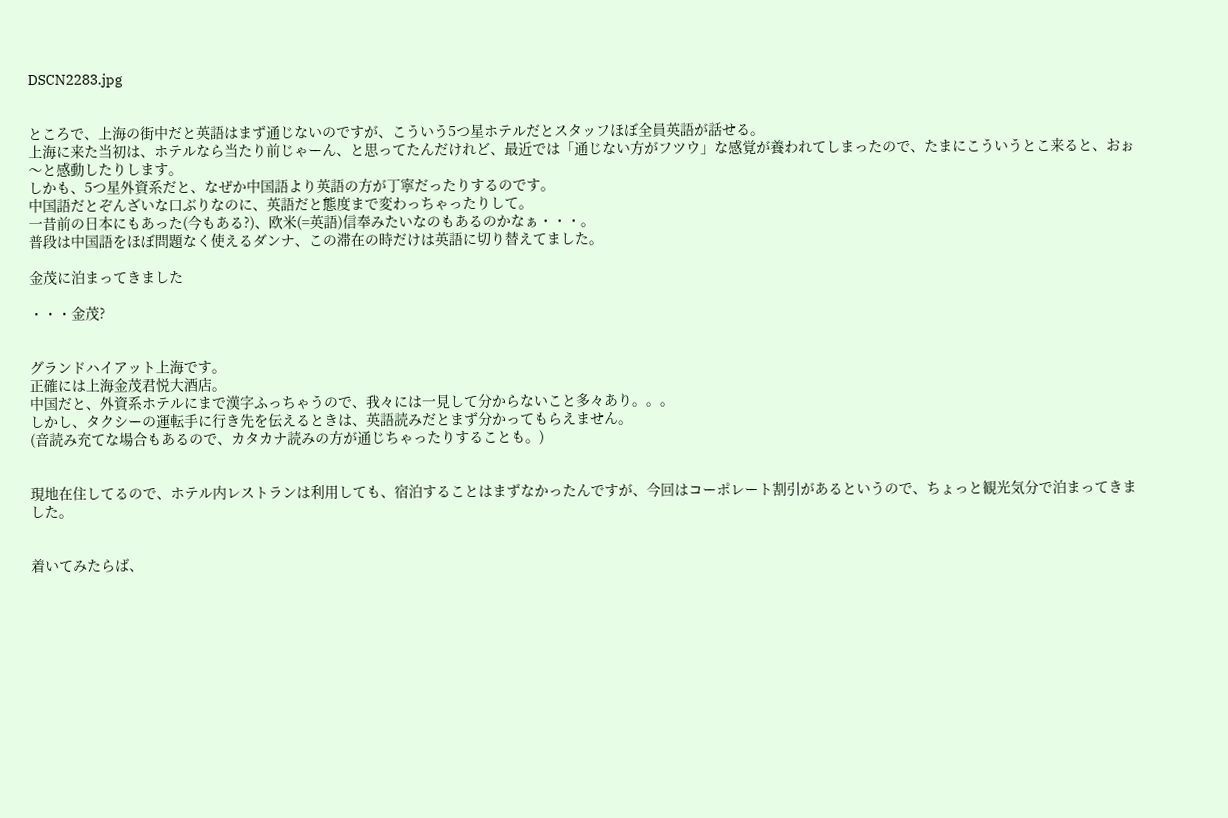DSCN2283.jpg


ところで、上海の街中だと英語はまず通じないのですが、こういう5つ星ホテルだとスタッフほぼ全員英語が話せる。
上海に来た当初は、ホテルなら当たり前じゃーん、と思ってたんだけれど、最近では「通じない方がフツウ」な感覚が養われてしまったので、たまにこういうとこ来ると、おぉ〜と感動したりします。
しかも、5つ星外資系だと、なぜか中国語より英語の方が丁寧だったりするのです。
中国語だとぞんざいな口ぶりなのに、英語だと態度まで変わっちゃったりして。
一昔前の日本にもあった(今もある?)、欧米(=英語)信奉みたいなのもあるのかなぁ・・・。
普段は中国語をほぼ問題なく使えるダンナ、この滞在の時だけは英語に切り替えてました。

金茂に泊まってきました

・・・金茂?


グランドハイアット上海です。
正確には上海金茂君悦大酒店。
中国だと、外資系ホテルにまで漢字ふっちゃうので、我々には一見して分からないこと多々あり。。。
しかし、タクシーの運転手に行き先を伝えるときは、英語読みだとまず分かってもらえません。
(音読み充てな場合もあるので、カタカナ読みの方が通じちゃったりすることも。)


現地在住してるので、ホテル内レストランは利用しても、宿泊することはまずなかったんですが、今回はコーポレート割引があるというので、ちょっと観光気分で泊まってきました。


着いてみたらば、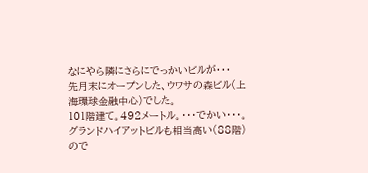なにやら隣にさらにでっかいビルが・・・
先月末にオープンした、ウワサの森ビル(上海環球金融中心)でした。
101階建て。492メートル。・・・でかい・・・。
グランドハイアットビルも相当高い(88階)ので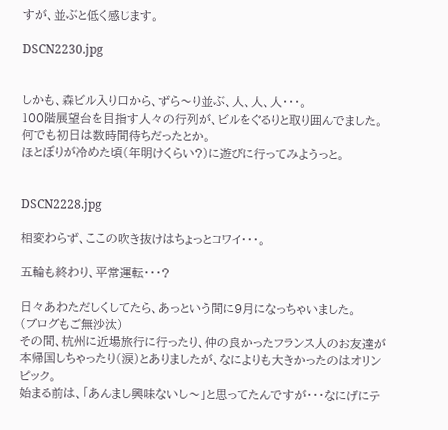すが、並ぶと低く感じます。

DSCN2230.jpg


しかも、森ビル入り口から、ずら〜り並ぶ、人、人、人・・・。
100階展望台を目指す人々の行列が、ビルをぐるりと取り囲んでました。
何でも初日は数時間待ちだったとか。
ほとぼりが冷めた頃(年明けくらい?)に遊びに行ってみようっと。


DSCN2228.jpg

相変わらず、ここの吹き抜けはちょっとコワイ・・・。

五輪も終わり、平常運転・・・?

日々あわただしくしてたら、あっという間に9月になっちゃいました。
(ブログもご無沙汰)
その間、杭州に近場旅行に行ったり、仲の良かったフランス人のお友達が本帰国しちゃったり(涙)とありましたが、なによりも大きかったのはオリンピック。
始まる前は、「あんまし興味ないし〜」と思ってたんですが・・・なにげにテ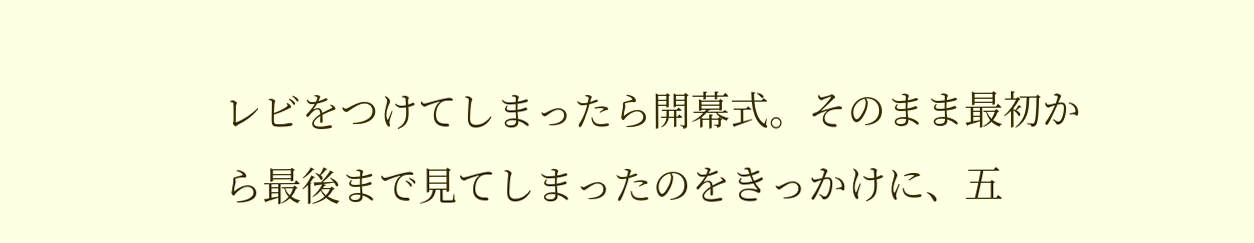レビをつけてしまったら開幕式。そのまま最初から最後まで見てしまったのをきっかけに、五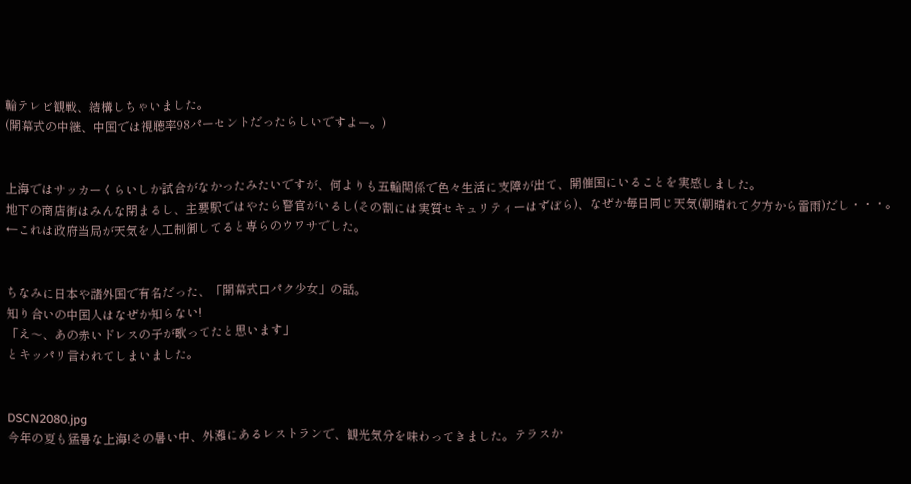輪テレビ観戦、結構しちゃいました。
(開幕式の中継、中国では視聴率98パーセントだったらしいですよー。)


上海ではサッカーくらいしか試合がなかったみたいですが、何よりも五輪関係で色々生活に支障が出て、開催国にいることを実感しました。
地下の商店街はみんな閉まるし、主要駅ではやたら警官がいるし(その割には実質セキュリティーはずぼら)、なぜか毎日同じ天気(朝晴れて夕方から雷雨)だし・・・。←これは政府当局が天気を人工制御してると専らのウワサでした。


ちなみに日本や諸外国で有名だった、「開幕式口パク少女」の話。
知り合いの中国人はなぜか知らない!
「え〜、あの赤いドレスの子が歌ってたと思います」
とキッパリ言われてしまいました。


DSCN2080.jpg
今年の夏も猛暑な上海!その暑い中、外灘にあるレストランで、観光気分を味わってきました。テラスか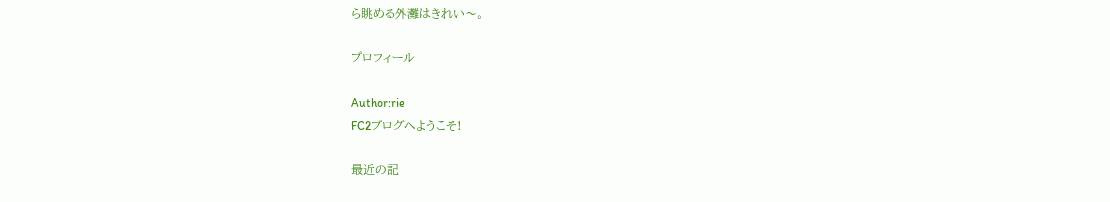ら眺める外灘はきれい〜。

プロフィール

Author:rie
FC2ブログへようこそ!

最近の記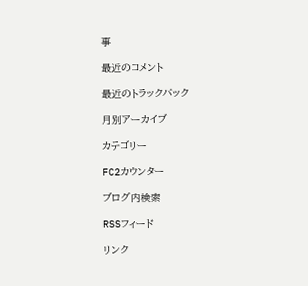事

最近のコメント

最近のトラックバック

月別アーカイブ

カテゴリー

FC2カウンター

ブログ内検索

RSSフィード

リンク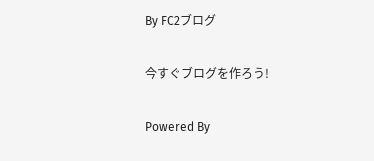By FC2ブログ

今すぐブログを作ろう!

Powered By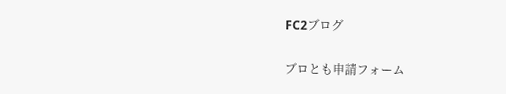FC2ブログ

ブロとも申請フォーム